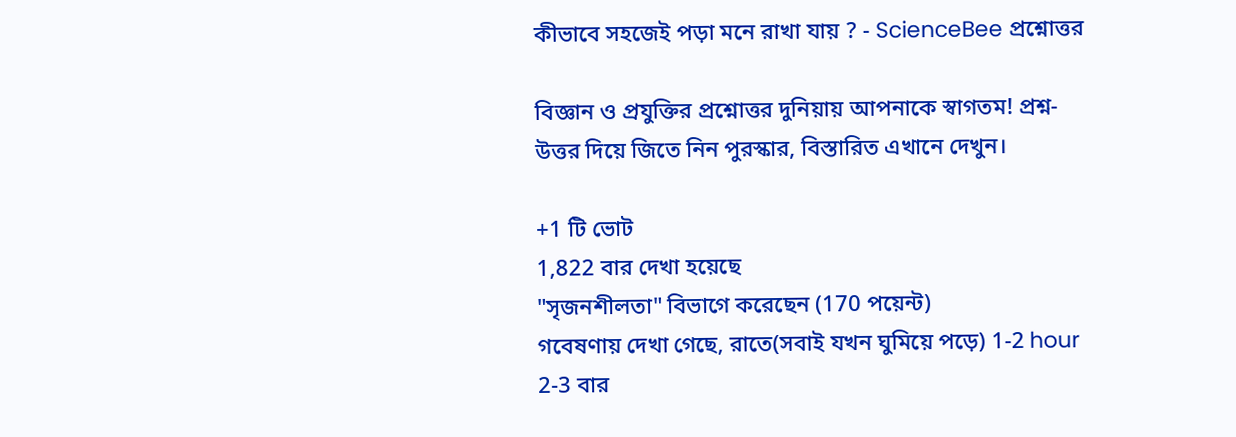কীভাবে সহজেই পড়া মনে রাখা যায় ? - ScienceBee প্রশ্নোত্তর

বিজ্ঞান ও প্রযুক্তির প্রশ্নোত্তর দুনিয়ায় আপনাকে স্বাগতম! প্রশ্ন-উত্তর দিয়ে জিতে নিন পুরস্কার, বিস্তারিত এখানে দেখুন।

+1 টি ভোট
1,822 বার দেখা হয়েছে
"সৃজনশীলতা" বিভাগে করেছেন (170 পয়েন্ট)
গবেষণায় দেখা গেছে, রাতে(সবাই যখন ঘুমিয়ে পড়ে) 1-2 hour 2-3 বার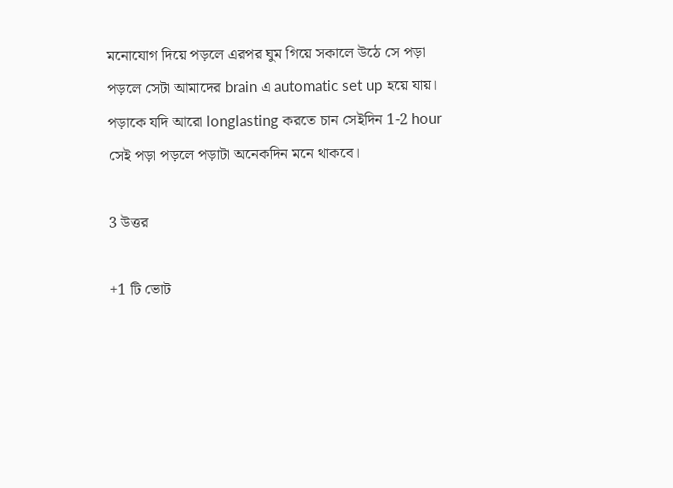মনোযোগ দিয়ে পড়লে এরপর ঘুম গিয়ে সকালে উঠে সে পড়া পড়লে সেটা আমাদের brain এ automatic set up হয়ে যায়। পড়াকে যদি আরো longlasting করতে চান সেইদিন 1-2 hour সেই পড়া পড়লে পড়াটা অনেকদিন মনে থাকবে।

3 উত্তর

+1 টি ভোট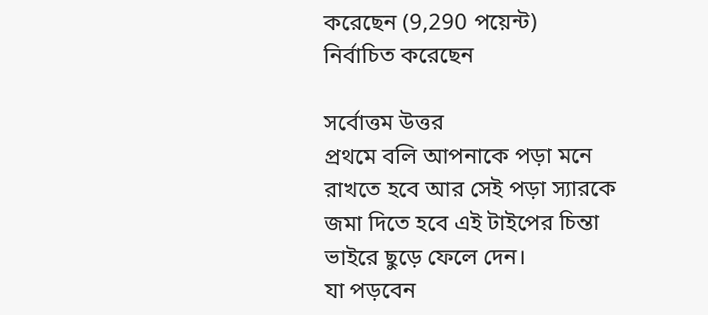করেছেন (9,290 পয়েন্ট)
নির্বাচিত করেছেন

সর্বোত্তম উত্তর
প্রথমে বলি আপনাকে পড়া মনে রাখতে হবে আর সেই পড়া স্যারকে জমা দিতে হবে এই টাইপের চিন্তা ভাইরে ছুড়ে ফেলে দেন।
যা পড়বেন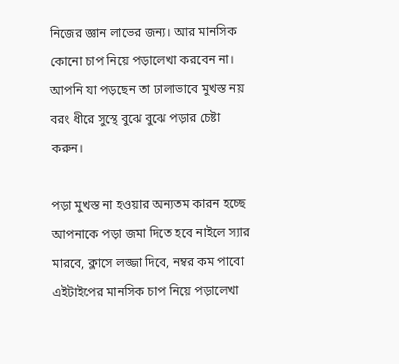নিজের জ্ঞান লাভের জন্য। আর মানসিক কোনো চাপ নিয়ে পড়ালেখা করবেন না।
আপনি যা পড়ছেন তা ঢালাভাবে মুখস্ত নয় বরং ধীরে সুস্থে বুঝে বুঝে পড়ার চেষ্টা করুন।

পড়া মুখস্ত না হওয়ার অন্যতম কারন হচ্ছে আপনাকে পড়া জমা দিতে হবে নাইলে স্যার মারবে, ক্লাসে লজ্জা দিবে, নম্বর কম পাবো এইটাইপের মানসিক চাপ নিয়ে পড়ালেখা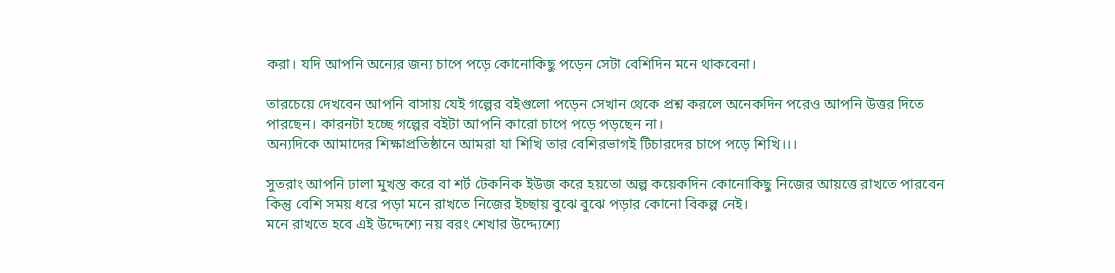করা। যদি আপনি অন্যের জন্য চাপে পড়ে কোনোকিছু পড়েন সেটা বেশিদিন মনে থাকবেনা।

তারচেয়ে দেখবেন আপনি বাসায় যেই গল্পের বইগুলো পড়েন সেখান থেকে প্রশ্ন করলে অনেকদিন পরেও আপনি উত্তর দিতে পারছেন। কারনটা হচ্ছে গল্পের বইটা আপনি কারো চাপে পড়ে পড়ছেন না।
অন্যদিকে আমাদের শিক্ষাপ্রতিষ্ঠানে আমরা যা শিখি তার বেশিরভাগই টিচারদের চাপে পড়ে শিখি।।।

সুতরাং আপনি ঢালা মুখস্ত করে বা শর্ট টেকনিক ইউজ করে হয়তো অল্প কয়েকদিন কোনোকিছু নিজের আয়ত্তে রাখতে পারবেন কিন্তু বেশি সময় ধরে পড়া মনে রাখতে নিজের ইচ্ছায় বুঝে বুঝে পড়ার কোনো বিকল্প নেই।
মনে রাখতে হবে এই উদ্দেশ্যে নয় বরং শেখার উদ্দ্যেশ্যে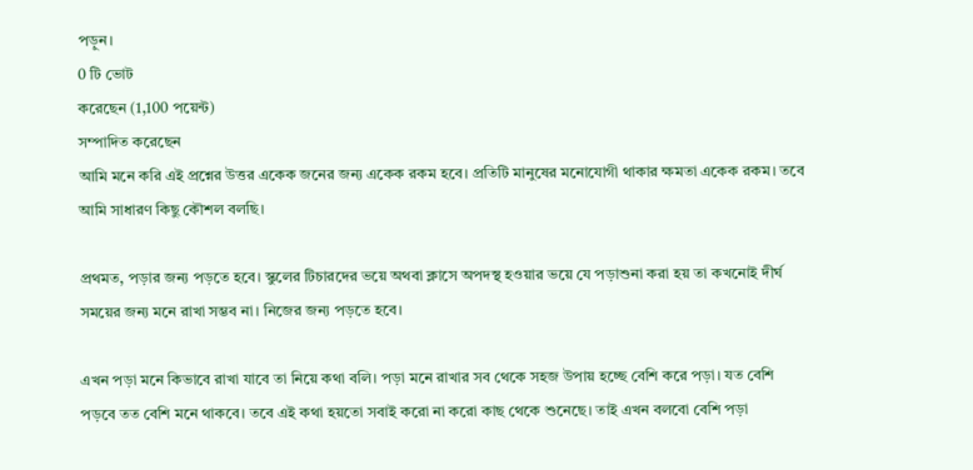পড়ুন।
0 টি ভোট
করেছেন (1,100 পয়েন্ট)
সম্পাদিত করেছেন
আমি মনে করি এই প্রশ্নের উত্তর একেক জনের জন্য একেক রকম হবে। প্রতিটি মানুষের মনোযোগী থাকার ক্ষমতা একেক রকম। তবে আমি সাধারণ কিছু কৌশল বলছি।

প্রথমত, পড়ার জন্য পড়তে হবে। স্কুলের টিচারদের ভয়ে অথবা ক্লাসে অপদস্থ হওয়ার ভয়ে যে পড়াশুনা করা হয় তা কখনোই দীর্ঘ সময়ের জন্য মনে রাখা সম্ভব না। নিজের জন্য পড়তে হবে।

এখন পড়া মনে কিভাবে রাখা যাবে তা নিয়ে কথা বলি। পড়া মনে রাখার সব থেকে সহজ উপায় হচ্ছে বেশি করে পড়া। যত বেশি পড়বে তত বেশি মনে থাকবে। তবে এই কথা হয়তো সবাই করো না করো কাছ থেকে শুনেছে। তাই এখন বলবো বেশি পড়া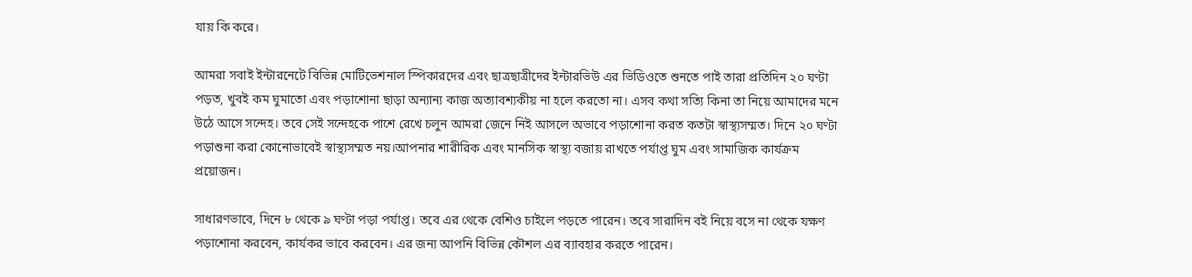যায় কি করে।

আমরা সবাই ইন্টারনেটে বিভিন্ন মোটিভেশনাল স্পিকারদের এবং ছাত্রছাত্রীদের ইন্টারভিউ এর ভিডিওতে শুনতে পাই তারা প্রতিদিন ২০ ঘণ্টা পড়ত, খুবই কম ঘুমাতো এবং পড়াশোনা ছাড়া অন্যান্য কাজ অত্যাবশ্যকীয় না হলে করতো না। এসব কথা সত্যি কিনা তা নিয়ে আমাদের মনে উঠে আসে সন্দেহ। তবে সেই সন্দেহকে পাশে রেখে চলুন আমরা জেনে নিই আসলে অভাবে পড়াশোনা করত কতটা স্বাস্থ্যসম্মত। দিনে ২০ ঘণ্টা পড়াশুনা করা কোনোভাবেই স্বাস্থ্যসম্মত নয়।আপনার শারীরিক এবং মানসিক স্বাস্থ্য বজায় রাখতে পর্যাপ্ত ঘুম এবং সামাজিক কার্যক্রম প্রয়োজন।

সাধারণভাবে, দিনে ৮ থেকে ৯ ঘণ্টা পড়া পর্যাপ্ত। তবে এর থেকে বেশিও চাইলে পড়তে পারেন। তবে সারাদিন বই নিয়ে বসে না থেকে যক্ষণ পড়াশোনা করবেন, কার্যকর ভাবে করবেন। এর জন্য আপনি বিভিন্ন কৌশল এর ব্যাবহার করতে পারেন।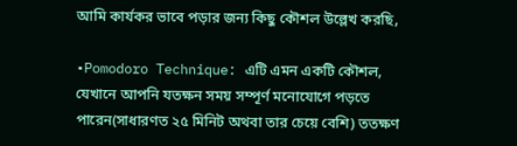আমি কার্যকর ভাবে পড়ার জন্য কিছু কৌশল উল্লেখ করছি,

•Pomodoro Technique: এটি এমন একটি কৌশল, যেখানে আপনি যতক্ষন সময় সম্পূর্ণ মনোযোগে পড়তে পারেন(সাধারণত ২৫ মিনিট অথবা তার চেয়ে বেশি) ততক্ষণ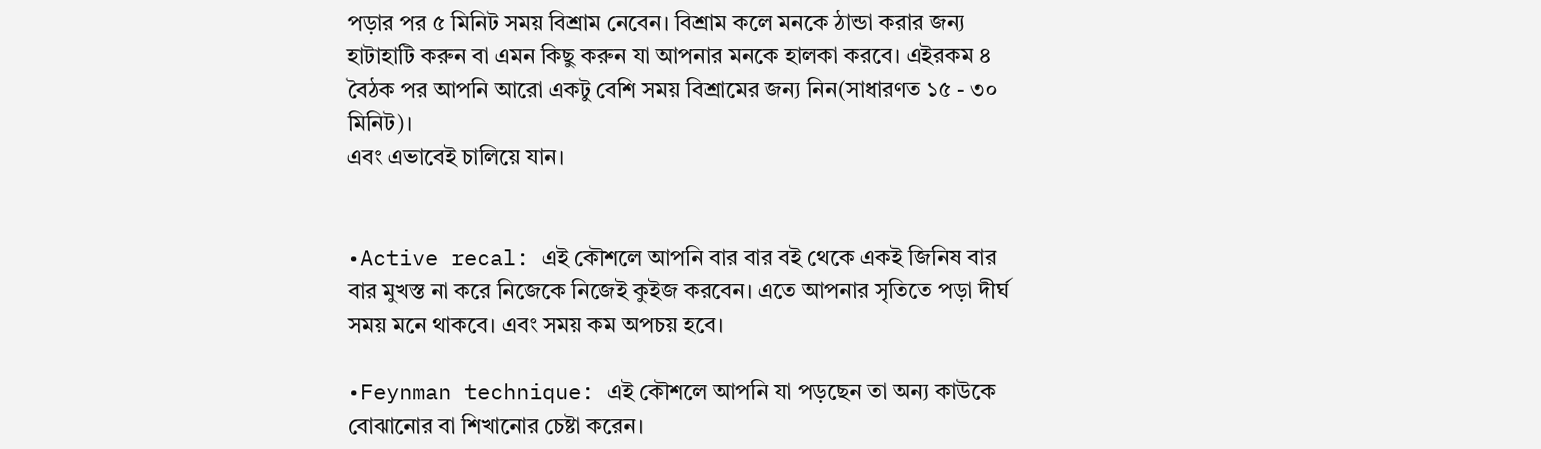পড়ার পর ৫ মিনিট সময় বিশ্রাম নেবেন। বিশ্রাম কলে মনকে ঠান্ডা করার জন্য হাটাহাটি করুন বা এমন কিছু করুন যা আপনার মনকে হালকা করবে। এইরকম ৪ বৈঠক পর আপনি আরো একটু বেশি সময় বিশ্রামের জন্য নিন(সাধারণত ১৫ - ৩০ মিনিট)।
এবং এভাবেই চালিয়ে যান।


•Active recal: এই কৌশলে আপনি বার বার বই থেকে একই জিনিষ বার বার মুখস্ত না করে নিজেকে নিজেই কুইজ করবেন। এতে আপনার সৃতিতে পড়া দীর্ঘ সময় মনে থাকবে। এবং সময় কম অপচয় হবে।

•Feynman technique: এই কৌশলে আপনি যা পড়ছেন তা অন্য কাউকে বোঝানোর বা শিখানোর চেষ্টা করেন।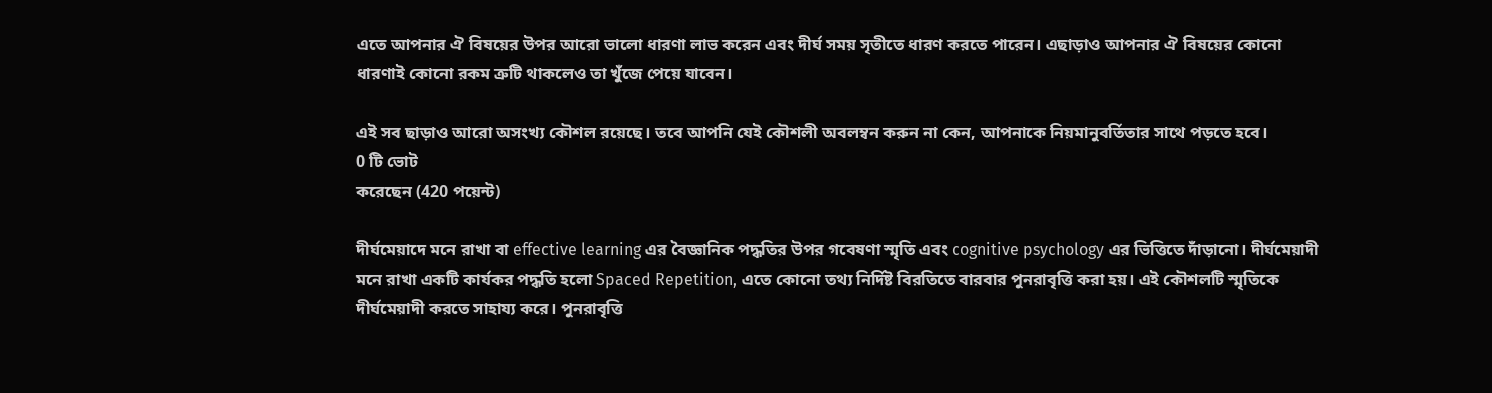এতে আপনার ঐ বিষয়ের উপর আরো ভালো ধারণা লাভ করেন এবং দীর্ঘ সময় সৃতীতে ধারণ করতে পারেন। এছাড়াও আপনার ঐ বিষয়ের কোনো ধারণাই কোনো রকম ত্রুটি থাকলেও তা খুঁজে পেয়ে যাবেন।

এই সব ছাড়াও আরো অসংখ্য কৌশল রয়েছে। তবে আপনি যেই কৌশলী অবলম্বন করুন না কেন, আপনাকে নিয়মানুবর্তিতার সাথে পড়তে হবে।
0 টি ভোট
করেছেন (420 পয়েন্ট)

দীর্ঘমেয়াদে মনে রাখা বা effective learning এর বৈজ্ঞানিক পদ্ধতির উপর গবেষণা স্মৃতি এবং cognitive psychology এর ভিত্তিতে দাঁড়ানো। দীর্ঘমেয়াদী মনে রাখা একটি কার্যকর পদ্ধতি হলো Spaced Repetition, এতে কোনো তথ্য নির্দিষ্ট বিরতিতে বারবার পুনরাবৃত্তি করা হয়। এই কৌশলটি স্মৃতিকে দীর্ঘমেয়াদী করতে সাহায্য করে। পুনরাবৃত্তি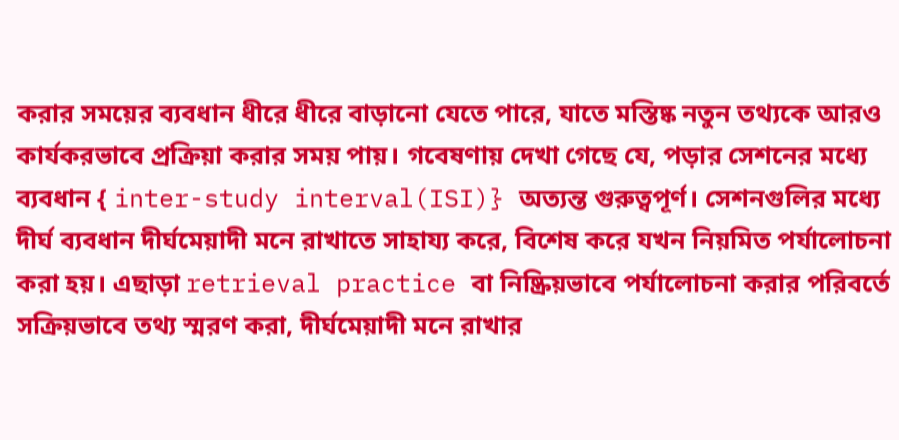করার সময়ের ব্যবধান ধীরে ধীরে বাড়ানো যেতে পারে, যাতে মস্তিষ্ক নতুন তথ্যকে আরও কার্যকরভাবে প্রক্রিয়া করার সময় পায়। গবেষণায় দেখা গেছে যে, পড়ার সেশনের মধ্যে ব্যবধান { inter-study interval(ISI)} অত্যন্ত গুরুত্বপূর্ণ। সেশনগুলির মধ্যে দীর্ঘ ব্যবধান দীর্ঘমেয়াদী মনে রাখাতে সাহায্য করে, বিশেষ করে যখন নিয়মিত পর্যালোচনা করা হয়। এছাড়া retrieval practice বা নিষ্ক্রিয়ভাবে পর্যালোচনা করার পরিবর্তে সক্রিয়ভাবে তথ্য স্মরণ করা, দীর্ঘমেয়াদী মনে রাখার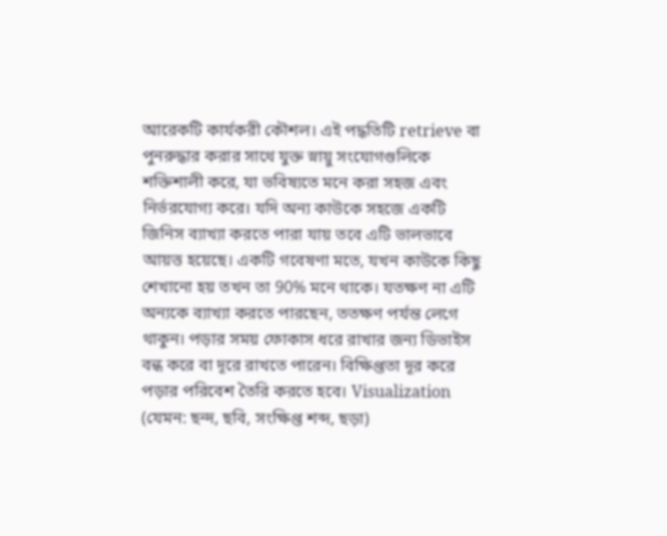আরেকটি কার্যকরী কৌশল। এই পদ্ধতিটি retrieve বা পুনরুদ্ধার করার সাথে যুক্ত স্নায়ু সংযোগগুলিকে শক্তিশালী করে, যা ভবিষ্যতে মনে করা সহজ এবং নির্ভরযোগ্য করে। যদি অন্য কাউকে সহজে একটি জিনিস ব্যাখ্যা করতে পারা যায় তবে এটি ভালভাবে আয়ত্ত হয়েছে। একটি গবেষণা মতে, যখন কাউকে কিছু শেখানো হয় তখন তা 90% মনে থাকে। যতক্ষণ না এটি অন্যকে ব্যাখ্যা করতে পারছেন, ততক্ষণ পর্যন্ত লেগে থাকুন। পড়ার সময় ফোকাস ধরে রাখার জন্য ডিভাইস বন্ধ করে বা দূরে রাখতে পারেন। বিক্ষিপ্ততা দূর করে পড়ার পরিবেশ তৈরি করতে হবে। Visualization (যেমন: ছন্দ, ছবি, সংক্ষিপ্ত শব্দ, ছড়া)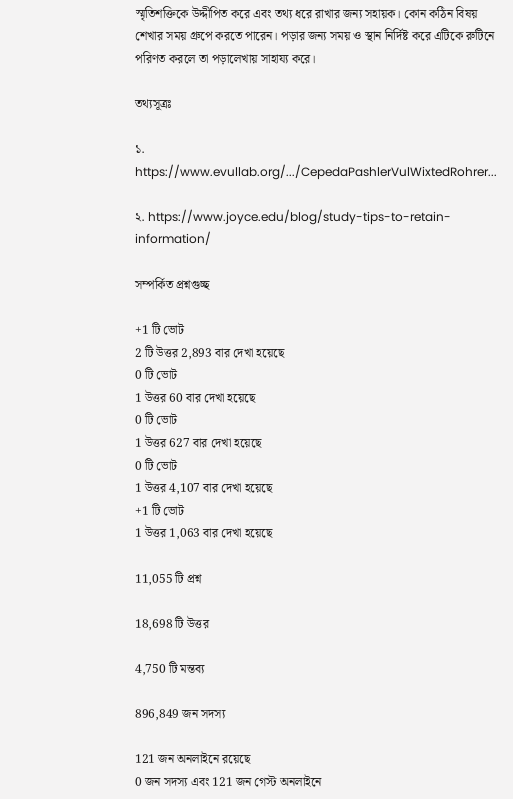স্মৃতিশক্তিকে উদ্দীপিত করে এবং তথ্য ধরে রাখার জন্য সহায়ক। কোন কঠিন বিষয় শেখার সময় গ্রুপে করতে পারেন। পড়ার জন্য সময় ও স্থান নির্দিষ্ট করে এটিকে রুটিনে পরিণত করলে তা পড়ালেখায় সাহায্য করে।

তথ্যসূত্রঃ

১. https://www.evullab.org/.../CepedaPashlerVulWixtedRohrer...

২. https://www.joyce.edu/blog/study-tips-to-retain-information/

সম্পর্কিত প্রশ্নগুচ্ছ

+1 টি ভোট
2 টি উত্তর 2,893 বার দেখা হয়েছে
0 টি ভোট
1 উত্তর 60 বার দেখা হয়েছে
0 টি ভোট
1 উত্তর 627 বার দেখা হয়েছে
0 টি ভোট
1 উত্তর 4,107 বার দেখা হয়েছে
+1 টি ভোট
1 উত্তর 1,063 বার দেখা হয়েছে

11,055 টি প্রশ্ন

18,698 টি উত্তর

4,750 টি মন্তব্য

896,849 জন সদস্য

121 জন অনলাইনে রয়েছে
0 জন সদস্য এবং 121 জন গেস্ট অনলাইনে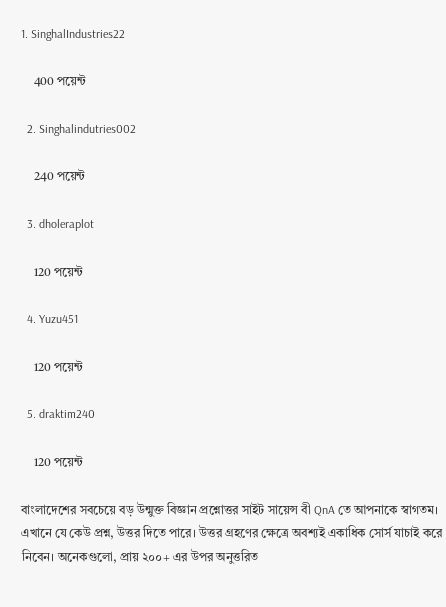1. SinghalIndustries22

    400 পয়েন্ট

  2. Singhalindutries002

    240 পয়েন্ট

  3. dholeraplot

    120 পয়েন্ট

  4. Yuzu451

    120 পয়েন্ট

  5. draktim240

    120 পয়েন্ট

বাংলাদেশের সবচেয়ে বড় উন্মুক্ত বিজ্ঞান প্রশ্নোত্তর সাইট সায়েন্স বী QnA তে আপনাকে স্বাগতম। এখানে যে কেউ প্রশ্ন, উত্তর দিতে পারে। উত্তর গ্রহণের ক্ষেত্রে অবশ্যই একাধিক সোর্স যাচাই করে নিবেন। অনেকগুলো, প্রায় ২০০+ এর উপর অনুত্তরিত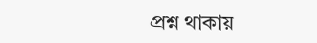প্রশ্ন থাকায়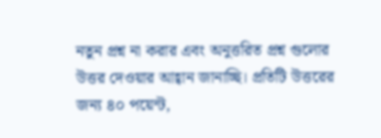নতুন প্রশ্ন না করার এবং অনুত্তরিত প্রশ্ন গুলোর উত্তর দেওয়ার আহ্বান জানাচ্ছি। প্রতিটি উত্তরের জন্য ৪০ পয়েন্ট,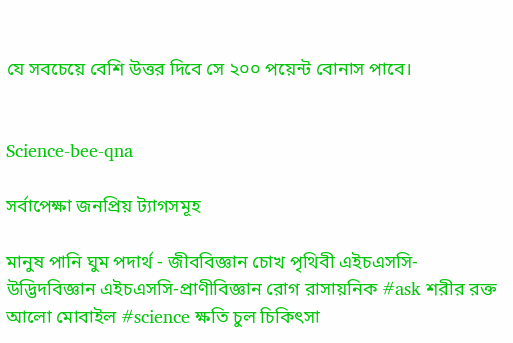যে সবচেয়ে বেশি উত্তর দিবে সে ২০০ পয়েন্ট বোনাস পাবে।


Science-bee-qna

সর্বাপেক্ষা জনপ্রিয় ট্যাগসমূহ

মানুষ পানি ঘুম পদার্থ - জীববিজ্ঞান চোখ পৃথিবী এইচএসসি-উদ্ভিদবিজ্ঞান এইচএসসি-প্রাণীবিজ্ঞান রোগ রাসায়নিক #ask শরীর রক্ত আলো মোবাইল #science ক্ষতি চুল চিকিৎসা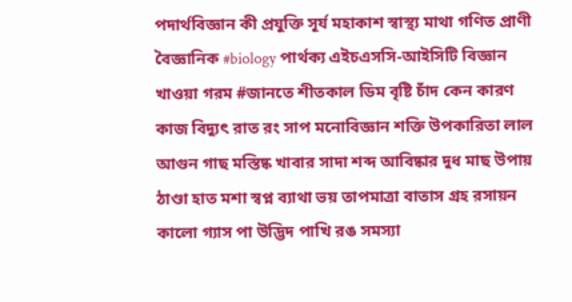পদার্থবিজ্ঞান কী প্রযুক্তি সূর্য মহাকাশ স্বাস্থ্য মাথা গণিত প্রাণী বৈজ্ঞানিক #biology পার্থক্য এইচএসসি-আইসিটি বিজ্ঞান খাওয়া গরম #জানতে শীতকাল ডিম বৃষ্টি চাঁদ কেন কারণ কাজ বিদ্যুৎ রাত রং সাপ মনোবিজ্ঞান শক্তি উপকারিতা লাল আগুন গাছ মস্তিষ্ক খাবার সাদা শব্দ আবিষ্কার দুধ মাছ উপায় ঠাণ্ডা হাত মশা স্বপ্ন ব্যাথা ভয় তাপমাত্রা বাতাস গ্রহ রসায়ন কালো গ্যাস পা উদ্ভিদ পাখি রঙ সমস্যা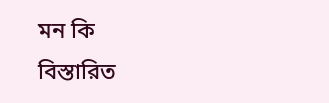মন কি বিস্তারিত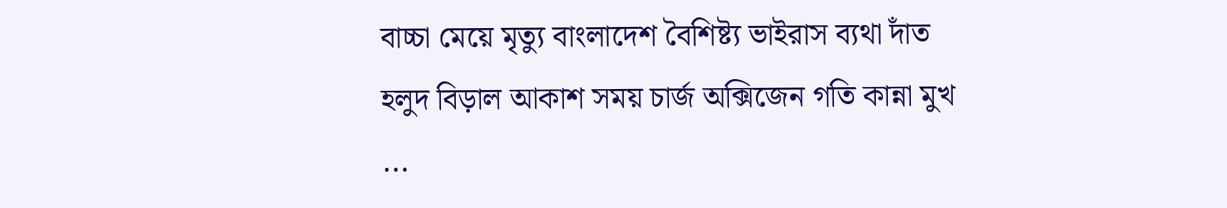বাচ্চা মেয়ে মৃত্যু বাংলাদেশ বৈশিষ্ট্য ভাইরাস ব্যথা দাঁত হলুদ বিড়াল আকাশ সময় চার্জ অক্সিজেন গতি কান্না মুখ
...